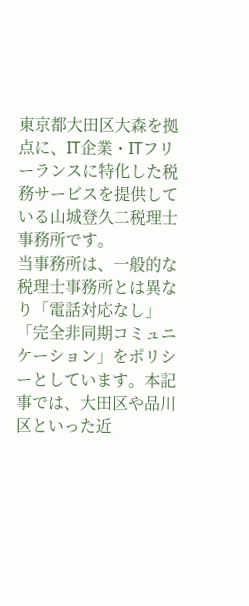東京都大田区大森を拠点に、IT企業・ITフリーランスに特化した税務サービスを提供している山城登久二税理士事務所です。
当事務所は、一般的な税理士事務所とは異なり「電話対応なし」「完全非同期コミュニケーション」をポリシーとしています。本記事では、大田区や品川区といった近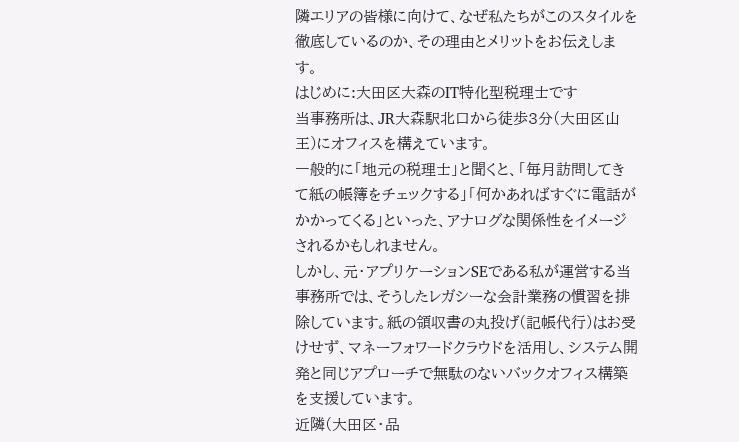隣エリアの皆様に向けて、なぜ私たちがこのスタイルを徹底しているのか、その理由とメリットをお伝えします。
はじめに:大田区大森のIT特化型税理士です
当事務所は、JR大森駅北口から徒歩3分(大田区山王)にオフィスを構えています。
一般的に「地元の税理士」と聞くと、「毎月訪問してきて紙の帳簿をチェックする」「何かあればすぐに電話がかかってくる」といった、アナログな関係性をイメージされるかもしれません。
しかし、元・アプリケーションSEである私が運営する当事務所では、そうしたレガシーな会計業務の慣習を排除しています。紙の領収書の丸投げ(記帳代行)はお受けせず、マネーフォワードクラウドを活用し、システム開発と同じアプローチで無駄のないバックオフィス構築を支援しています。
近隣(大田区・品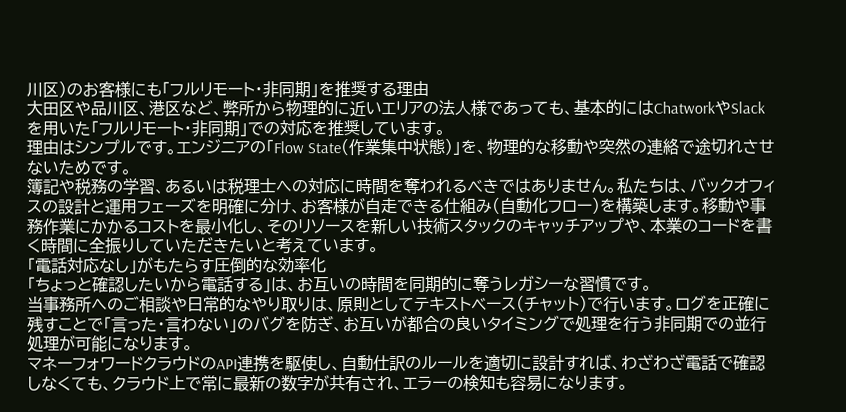川区)のお客様にも「フルリモート・非同期」を推奨する理由
大田区や品川区、港区など、弊所から物理的に近いエリアの法人様であっても、基本的にはChatworkやSlackを用いた「フルリモート・非同期」での対応を推奨しています。
理由はシンプルです。エンジニアの「Flow State(作業集中状態)」を、物理的な移動や突然の連絡で途切れさせないためです。
簿記や税務の学習、あるいは税理士への対応に時間を奪われるべきではありません。私たちは、バックオフィスの設計と運用フェーズを明確に分け、お客様が自走できる仕組み(自動化フロー)を構築します。移動や事務作業にかかるコストを最小化し、そのリソースを新しい技術スタックのキャッチアップや、本業のコードを書く時間に全振りしていただきたいと考えています。
「電話対応なし」がもたらす圧倒的な効率化
「ちょっと確認したいから電話する」は、お互いの時間を同期的に奪うレガシーな習慣です。
当事務所へのご相談や日常的なやり取りは、原則としてテキストベース(チャット)で行います。ログを正確に残すことで「言った・言わない」のバグを防ぎ、お互いが都合の良いタイミングで処理を行う非同期での並行処理が可能になります。
マネーフォワードクラウドのAPI連携を駆使し、自動仕訳のルールを適切に設計すれば、わざわざ電話で確認しなくても、クラウド上で常に最新の数字が共有され、エラーの検知も容易になります。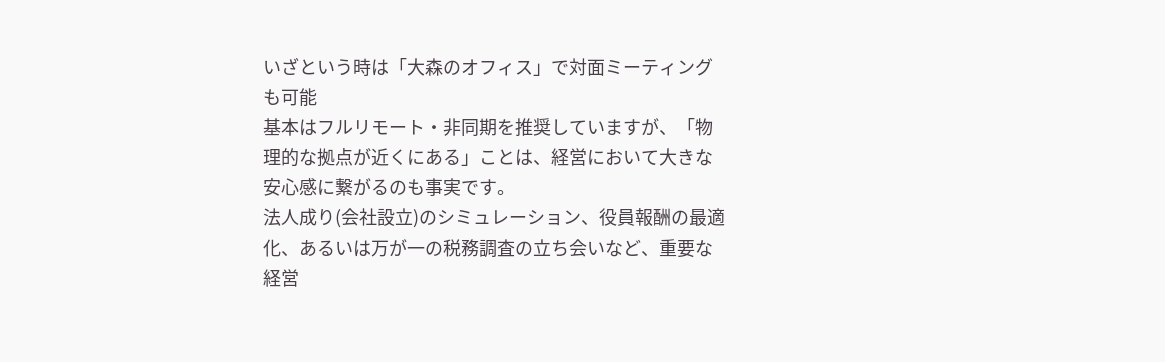いざという時は「大森のオフィス」で対面ミーティングも可能
基本はフルリモート・非同期を推奨していますが、「物理的な拠点が近くにある」ことは、経営において大きな安心感に繋がるのも事実です。
法人成り(会社設立)のシミュレーション、役員報酬の最適化、あるいは万が一の税務調査の立ち会いなど、重要な経営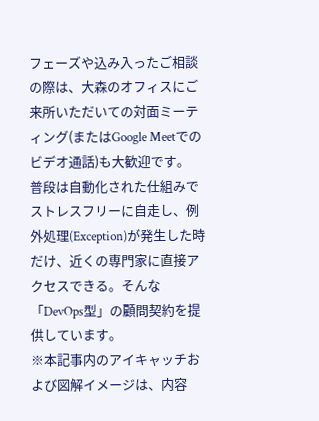フェーズや込み入ったご相談の際は、大森のオフィスにご来所いただいての対面ミーティング(またはGoogle Meetでのビデオ通話)も大歓迎です。
普段は自動化された仕組みでストレスフリーに自走し、例外処理(Exception)が発生した時だけ、近くの専門家に直接アクセスできる。そんな「DevOps型」の顧問契約を提供しています。
※本記事内のアイキャッチおよび図解イメージは、内容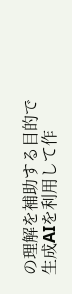の理解を補助する目的で生成AIを利用して作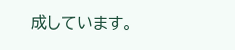成しています。